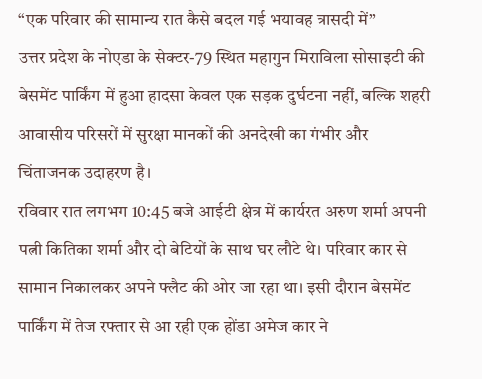“एक परिवार की सामान्य रात कैसे बदल गई भयावह त्रासदी में”
उत्तर प्रदेश के नोएडा के सेक्टर-79 स्थित महागुन मिराविला सोसाइटी की बेसमेंट पार्किंग में हुआ हादसा केवल एक सड़क दुर्घटना नहीं, बल्कि शहरी आवासीय परिसरों में सुरक्षा मानकों की अनदेखी का गंभीर और चिंताजनक उदाहरण है।
रविवार रात लगभग 10:45 बजे आईटी क्षेत्र में कार्यरत अरुण शर्मा अपनी पत्नी कितिका शर्मा और दो बेटियों के साथ घर लौटे थे। परिवार कार से सामान निकालकर अपने फ्लैट की ओर जा रहा था। इसी दौरान बेसमेंट पार्किंग में तेज रफ्तार से आ रही एक होंडा अमेज कार ने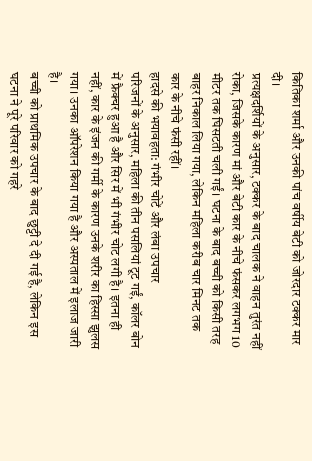कितिका शर्मा और उनकी पांच वर्षीय बेटी को जोरदार टक्कर मार दी।
प्रत्यक्षदर्शियों के अनुसार, टक्कर के बाद चालक ने वाहन तुरंत नहीं रोका, जिसके कारण मां और बेटी कार के नीचे फंसकर लगभग 10 मीटर तक घिसटती चली गईं। घटना के बाद बच्ची को किसी तरह बाहर निकाल लिया गया, लेकिन महिला करीब चार मिनट तक कार के नीचे फंसी रहीं।
हादसे की भयावहता: गंभीर चोटें और लंबा उपचार
परिजनों के अनुसार, महिला की तीन पसलियां टूट गईं, कॉलर बोन में फ्रैक्चर हुआ है और सिर में भी गंभीर चोट लगी है। इतना ही नहीं, कार के इंजन की गर्मी के कारण उनके शरीर का हिस्सा झुलस गया। उनका ऑपरेशन किया गया है और अस्पताल में इलाज जारी है।
बच्ची को प्राथमिक उपचार के बाद छुट्टी दे दी गई है, लेकिन इस घटना ने पूरे परिवार को गहरे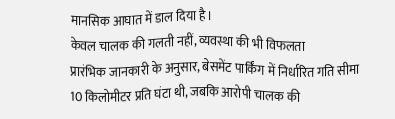मानसिक आघात में डाल दिया है।
केवल चालक की गलती नहीं, व्यवस्था की भी विफलता
प्रारंभिक जानकारी के अनुसार, बेसमेंट पार्किंग में निर्धारित गति सीमा 10 किलोमीटर प्रति घंटा थी, जबकि आरोपी चालक की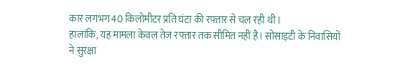कार लगभग 40 किलोमीटर प्रति घंटा की रफ्तार से चल रही थी।
हालांकि, यह मामला केवल तेज रफ्तार तक सीमित नहीं है। सोसाइटी के निवासियों ने सुरक्षा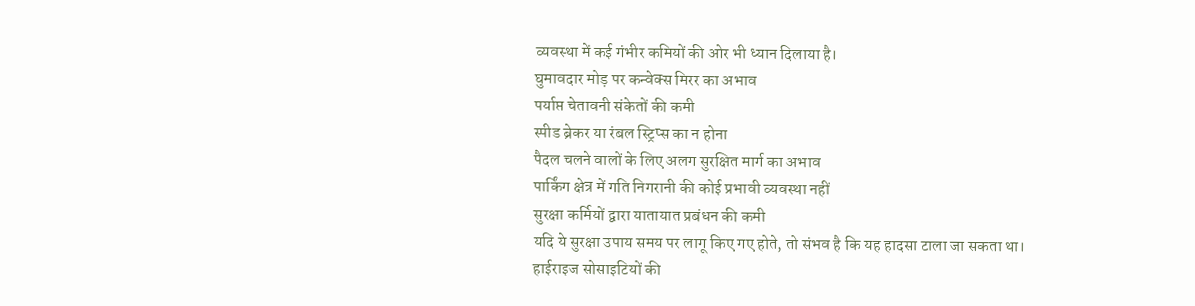व्यवस्था में कई गंभीर कमियों की ओर भी ध्यान दिलाया है।
घुमावदार मोड़ पर कन्वेक्स मिरर का अभाव
पर्याप्त चेतावनी संकेतों की कमी
स्पीड ब्रेकर या रंबल स्ट्रिप्स का न होना
पैदल चलने वालों के लिए अलग सुरक्षित मार्ग का अभाव
पार्किंग क्षेत्र में गति निगरानी की कोई प्रभावी व्यवस्था नहीं
सुरक्षा कर्मियों द्वारा यातायात प्रबंधन की कमी
यदि ये सुरक्षा उपाय समय पर लागू किए गए होते, तो संभव है कि यह हादसा टाला जा सकता था।
हाईराइज सोसाइटियों की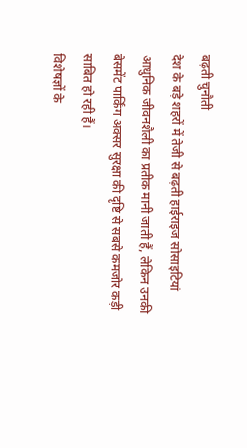बढ़ती चुनौती
देश के बड़े शहरों में तेजी से बढ़ती हाईराइज सोसाइटियां आधुनिक जीवनशैली का प्रतीक मानी जाती हैं, लेकिन उनकी बेसमेंट पार्किंग अक्सर सुरक्षा की दृष्टि से सबसे कमजोर कड़ी साबित हो रही हैं।
विशेषज्ञों के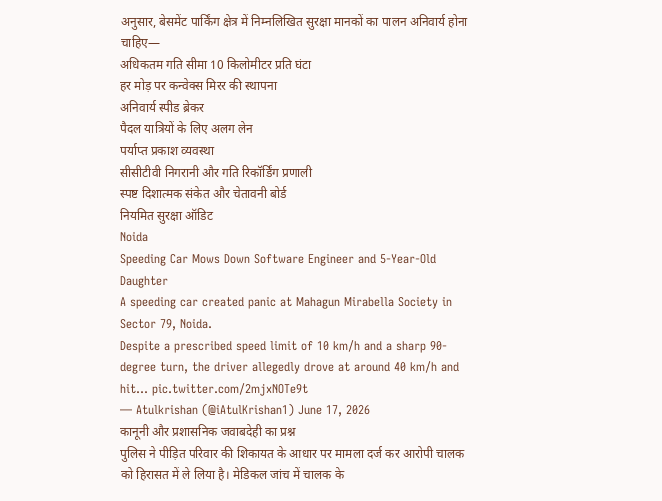अनुसार, बेसमेंट पार्किंग क्षेत्र में निम्नलिखित सुरक्षा मानकों का पालन अनिवार्य होना चाहिए—
अधिकतम गति सीमा 10 किलोमीटर प्रति घंटा
हर मोड़ पर कन्वेक्स मिरर की स्थापना
अनिवार्य स्पीड ब्रेकर
पैदल यात्रियों के लिए अलग लेन
पर्याप्त प्रकाश व्यवस्था
सीसीटीवी निगरानी और गति रिकॉर्डिंग प्रणाली
स्पष्ट दिशात्मक संकेत और चेतावनी बोर्ड
नियमित सुरक्षा ऑडिट
Noida
Speeding Car Mows Down Software Engineer and 5-Year-Old Daughter
A speeding car created panic at Mahagun Mirabella Society in Sector 79, Noida.
Despite a prescribed speed limit of 10 km/h and a sharp 90-degree turn, the driver allegedly drove at around 40 km/h and hit… pic.twitter.com/2mjxNOTe9t
— Atulkrishan (@iAtulKrishan1) June 17, 2026
कानूनी और प्रशासनिक जवाबदेही का प्रश्न
पुलिस ने पीड़ित परिवार की शिकायत के आधार पर मामला दर्ज कर आरोपी चालक को हिरासत में ले लिया है। मेडिकल जांच में चालक के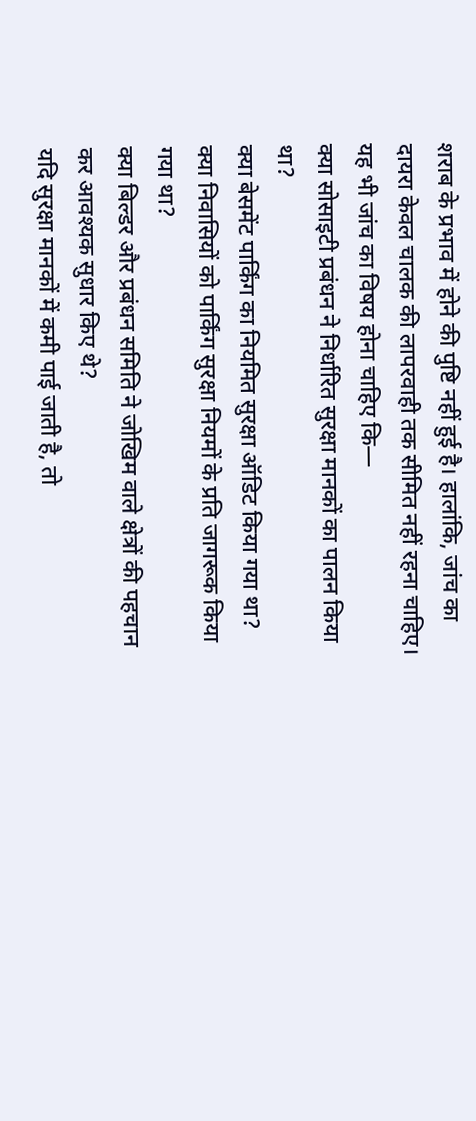शराब के प्रभाव में होने की पुष्टि नहीं हुई है। हालांकि, जांच का दायरा केवल चालक की लापरवाही तक सीमित नहीं रहना चाहिए।
यह भी जांच का विषय होना चाहिए कि—
क्या सोसाइटी प्रबंधन ने निर्धारित सुरक्षा मानकों का पालन किया था?
क्या बेसमेंट पार्किंग का नियमित सुरक्षा ऑडिट किया गया था?
क्या निवासियों को पार्किंग सुरक्षा नियमों के प्रति जागरूक किया गया था?
क्या बिल्डर और प्रबंधन समिति ने जोखिम वाले क्षेत्रों की पहचान कर आवश्यक सुधार किए थे?
यदि सुरक्षा मानकों में कमी पाई जाती है, तो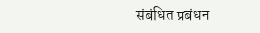संबंधित प्रबंधन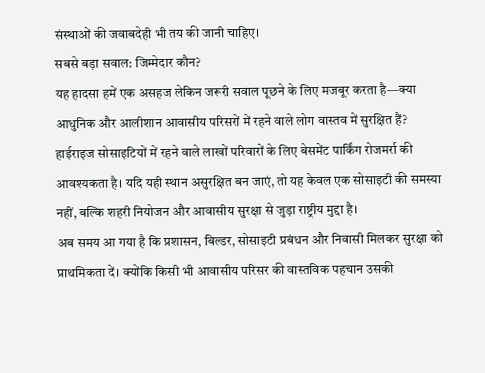संस्थाओं की जवाबदेही भी तय की जानी चाहिए।
सबसे बड़ा सवाल: जिम्मेदार कौन?
यह हादसा हमें एक असहज लेकिन जरूरी सवाल पूछने के लिए मजबूर करता है—क्या आधुनिक और आलीशान आवासीय परिसरों में रहने वाले लोग वास्तव में सुरक्षित हैं?
हाईराइज सोसाइटियों में रहने वाले लाखों परिवारों के लिए बेसमेंट पार्किंग रोजमर्रा की आवश्यकता है। यदि यही स्थान असुरक्षित बन जाएं, तो यह केवल एक सोसाइटी की समस्या नहीं, बल्कि शहरी नियोजन और आवासीय सुरक्षा से जुड़ा राष्ट्रीय मुद्दा है।
अब समय आ गया है कि प्रशासन, बिल्डर, सोसाइटी प्रबंधन और निवासी मिलकर सुरक्षा को प्राथमिकता दें। क्योंकि किसी भी आवासीय परिसर की वास्तविक पहचान उसकी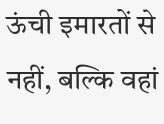ऊंची इमारतों से नहीं, बल्कि वहां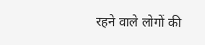रहने वाले लोगों की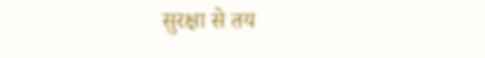सुरक्षा से तय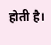होती है।